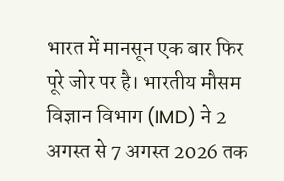भारत में मानसून एक बार फिर पूरे जोर पर है। भारतीय मौसम विज्ञान विभाग (IMD) ने 2 अगस्त से 7 अगस्त 2026 तक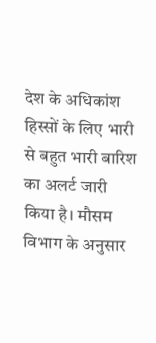देश के अधिकांश हिस्सों के लिए भारी से बहुत भारी बारिश का अलर्ट जारी किया है। मौसम विभाग के अनुसार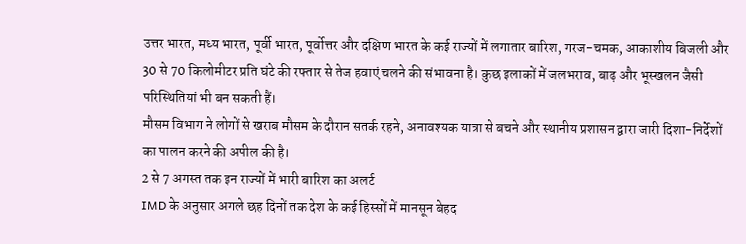उत्तर भारत, मध्य भारत, पूर्वी भारत, पूर्वोत्तर और दक्षिण भारत के कई राज्यों में लगातार बारिश, गरज-चमक, आकाशीय बिजली और 30 से 70 किलोमीटर प्रति घंटे की रफ्तार से तेज हवाएं चलने की संभावना है। कुछ इलाकों में जलभराव, बाढ़ और भूस्खलन जैसी परिस्थितियां भी बन सकती हैं।
मौसम विभाग ने लोगों से खराब मौसम के दौरान सतर्क रहने, अनावश्यक यात्रा से बचने और स्थानीय प्रशासन द्वारा जारी दिशा-निर्देशों का पालन करने की अपील की है।
2 से 7 अगस्त तक इन राज्यों में भारी बारिश का अलर्ट
IMD के अनुसार अगले छह दिनों तक देश के कई हिस्सों में मानसून बेहद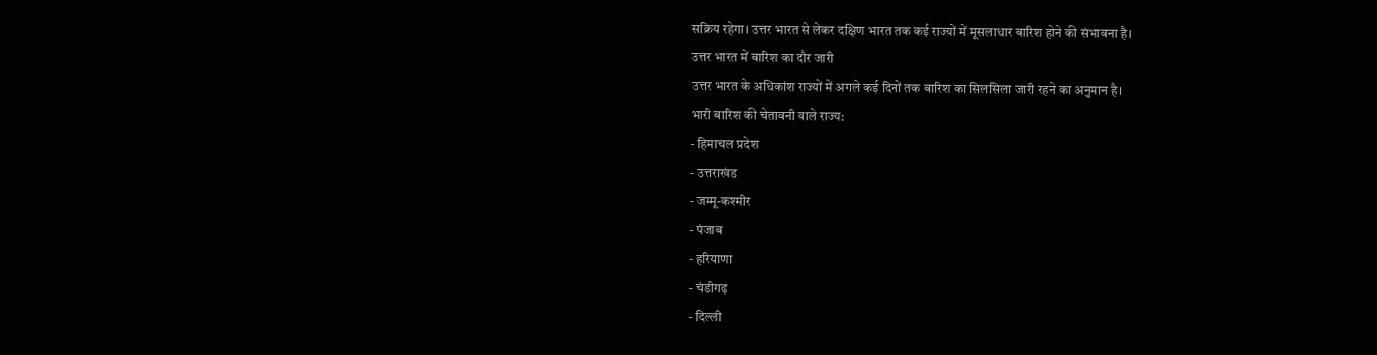सक्रिय रहेगा। उत्तर भारत से लेकर दक्षिण भारत तक कई राज्यों में मूसलाधार बारिश होने की संभावना है।
उत्तर भारत में बारिश का दौर जारी
उत्तर भारत के अधिकांश राज्यों में अगले कई दिनों तक बारिश का सिलसिला जारी रहने का अनुमान है।
भारी बारिश की चेतावनी वाले राज्य:
- हिमाचल प्रदेश
- उत्तराखंड
- जम्मू-कश्मीर
- पंजाब
- हरियाणा
- चंडीगढ़
- दिल्ली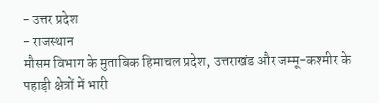- उत्तर प्रदेश
- राजस्थान
मौसम विभाग के मुताबिक हिमाचल प्रदेश, उत्तराखंड और जम्मू-कश्मीर के पहाड़ी क्षेत्रों में भारी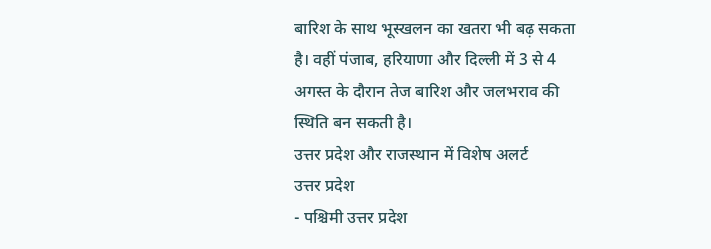बारिश के साथ भूस्खलन का खतरा भी बढ़ सकता है। वहीं पंजाब, हरियाणा और दिल्ली में 3 से 4 अगस्त के दौरान तेज बारिश और जलभराव की स्थिति बन सकती है।
उत्तर प्रदेश और राजस्थान में विशेष अलर्ट
उत्तर प्रदेश
- पश्चिमी उत्तर प्रदेश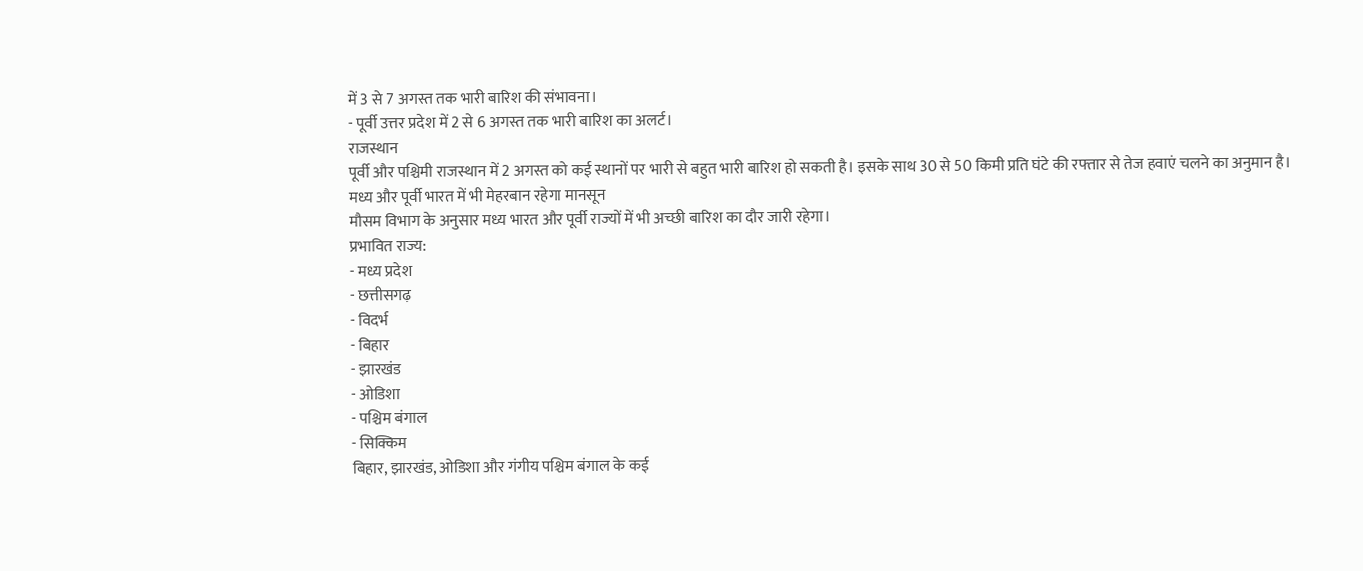में 3 से 7 अगस्त तक भारी बारिश की संभावना।
- पूर्वी उत्तर प्रदेश में 2 से 6 अगस्त तक भारी बारिश का अलर्ट।
राजस्थान
पूर्वी और पश्चिमी राजस्थान में 2 अगस्त को कई स्थानों पर भारी से बहुत भारी बारिश हो सकती है। इसके साथ 30 से 50 किमी प्रति घंटे की रफ्तार से तेज हवाएं चलने का अनुमान है।
मध्य और पूर्वी भारत में भी मेहरबान रहेगा मानसून
मौसम विभाग के अनुसार मध्य भारत और पूर्वी राज्यों में भी अच्छी बारिश का दौर जारी रहेगा।
प्रभावित राज्य:
- मध्य प्रदेश
- छत्तीसगढ़
- विदर्भ
- बिहार
- झारखंड
- ओडिशा
- पश्चिम बंगाल
- सिक्किम
बिहार, झारखंड, ओडिशा और गंगीय पश्चिम बंगाल के कई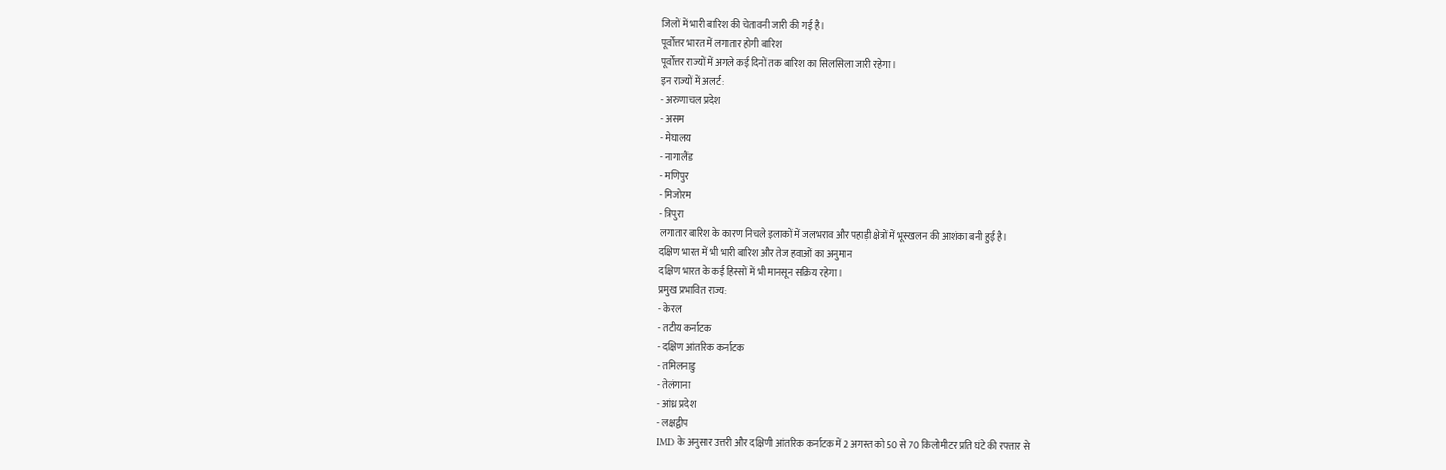जिलों में भारी बारिश की चेतावनी जारी की गई है।
पूर्वोत्तर भारत में लगातार होगी बारिश
पूर्वोत्तर राज्यों में अगले कई दिनों तक बारिश का सिलसिला जारी रहेगा।
इन राज्यों में अलर्ट:
- अरुणाचल प्रदेश
- असम
- मेघालय
- नागालैंड
- मणिपुर
- मिजोरम
- त्रिपुरा
लगातार बारिश के कारण निचले इलाकों में जलभराव और पहाड़ी क्षेत्रों में भूस्खलन की आशंका बनी हुई है।
दक्षिण भारत में भी भारी बारिश और तेज हवाओं का अनुमान
दक्षिण भारत के कई हिस्सों में भी मानसून सक्रिय रहेगा।
प्रमुख प्रभावित राज्य:
- केरल
- तटीय कर्नाटक
- दक्षिण आंतरिक कर्नाटक
- तमिलनाडु
- तेलंगाना
- आंध्र प्रदेश
- लक्षद्वीप
IMD के अनुसार उत्तरी और दक्षिणी आंतरिक कर्नाटक में 2 अगस्त को 50 से 70 किलोमीटर प्रति घंटे की रफ्तार से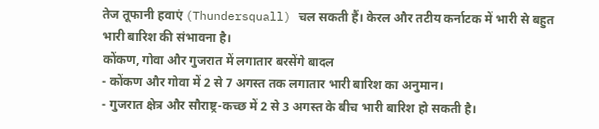तेज तूफानी हवाएं (Thundersquall) चल सकती हैं। केरल और तटीय कर्नाटक में भारी से बहुत भारी बारिश की संभावना है।
कोंकण, गोवा और गुजरात में लगातार बरसेंगे बादल
- कोंकण और गोवा में 2 से 7 अगस्त तक लगातार भारी बारिश का अनुमान।
- गुजरात क्षेत्र और सौराष्ट्र-कच्छ में 2 से 3 अगस्त के बीच भारी बारिश हो सकती है।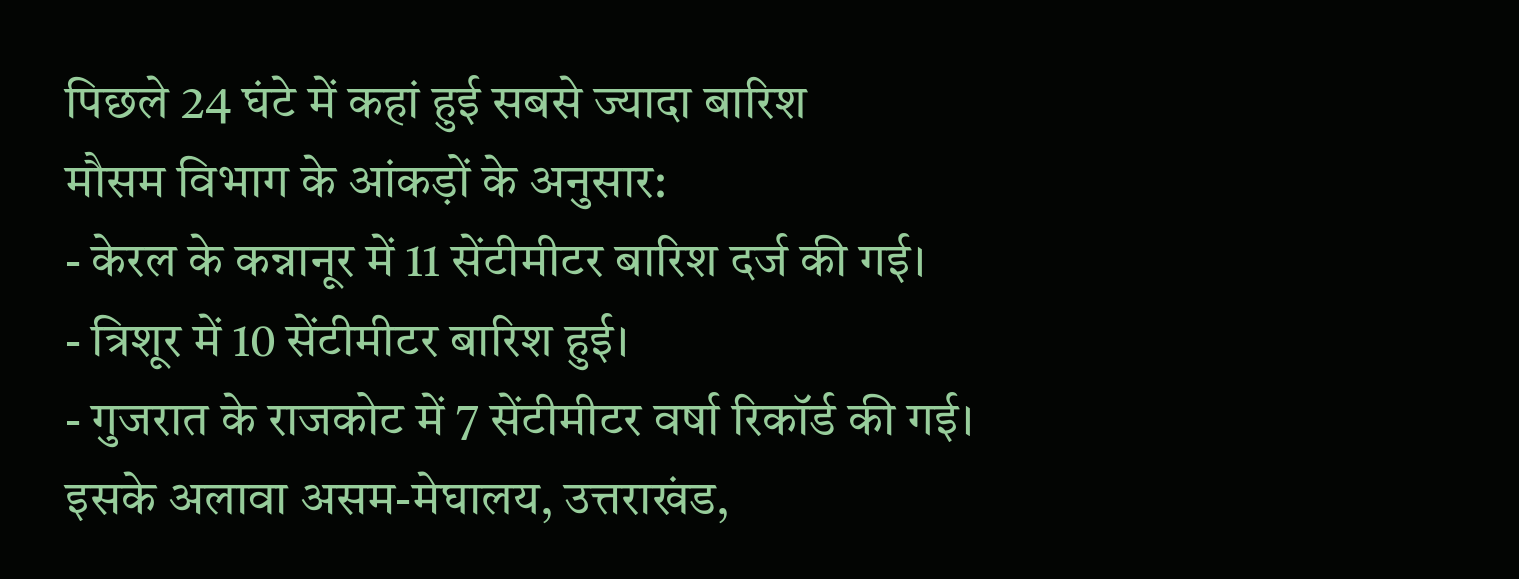पिछले 24 घंटे में कहां हुई सबसे ज्यादा बारिश
मौसम विभाग के आंकड़ों के अनुसार:
- केरल के कन्नानूर में 11 सेंटीमीटर बारिश दर्ज की गई।
- त्रिशूर में 10 सेंटीमीटर बारिश हुई।
- गुजरात के राजकोट में 7 सेंटीमीटर वर्षा रिकॉर्ड की गई।
इसके अलावा असम-मेघालय, उत्तराखंड,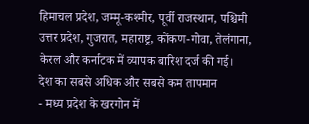हिमाचल प्रदेश, जम्मू-कश्मीर, पूर्वी राजस्थान, पश्चिमी उत्तर प्रदेश, गुजरात, महाराष्ट्र, कोंकण-गोवा, तेलंगाना, केरल और कर्नाटक में व्यापक बारिश दर्ज की गई।
देश का सबसे अधिक और सबसे कम तापमान
- मध्य प्रदेश के खरगोन में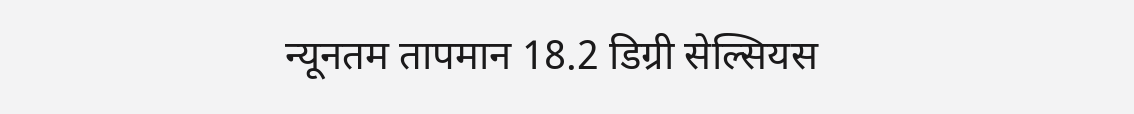न्यूनतम तापमान 18.2 डिग्री सेल्सियस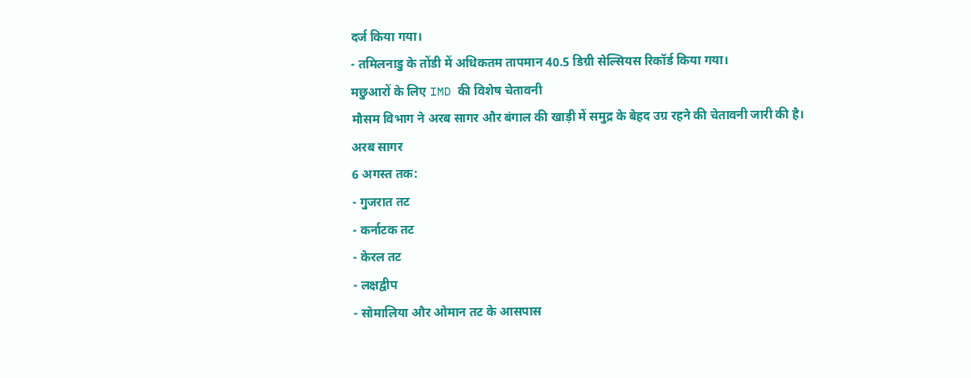दर्ज किया गया।
- तमिलनाडु के तोंडी में अधिकतम तापमान 40.5 डिग्री सेल्सियस रिकॉर्ड किया गया।
मछुआरों के लिए IMD की विशेष चेतावनी
मौसम विभाग ने अरब सागर और बंगाल की खाड़ी में समुद्र के बेहद उग्र रहने की चेतावनी जारी की है।
अरब सागर
6 अगस्त तक:
- गुजरात तट
- कर्नाटक तट
- केरल तट
- लक्षद्वीप
- सोमालिया और ओमान तट के आसपास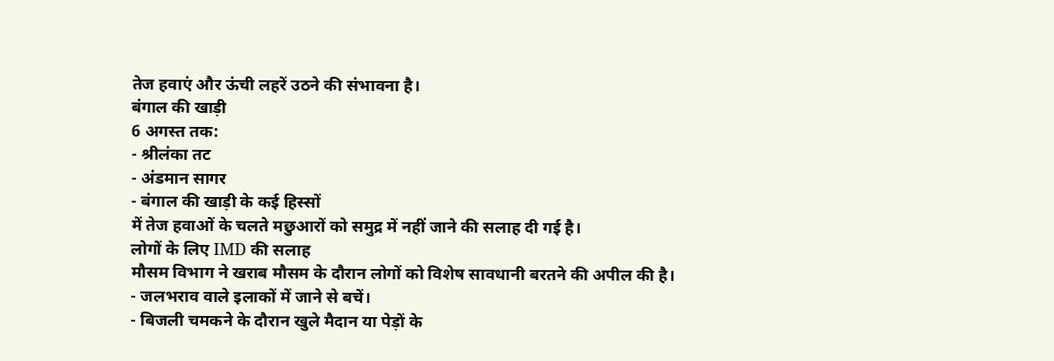तेज हवाएं और ऊंची लहरें उठने की संभावना है।
बंगाल की खाड़ी
6 अगस्त तक:
- श्रीलंका तट
- अंडमान सागर
- बंगाल की खाड़ी के कई हिस्सों
में तेज हवाओं के चलते मछुआरों को समुद्र में नहीं जाने की सलाह दी गई है।
लोगों के लिए IMD की सलाह
मौसम विभाग ने खराब मौसम के दौरान लोगों को विशेष सावधानी बरतने की अपील की है।
- जलभराव वाले इलाकों में जाने से बचें।
- बिजली चमकने के दौरान खुले मैदान या पेड़ों के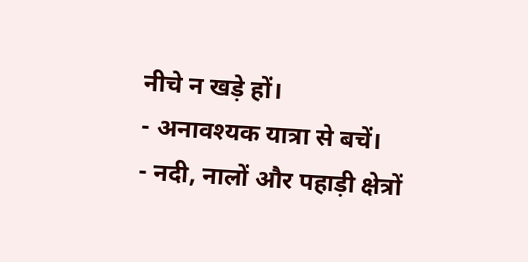नीचे न खड़े हों।
- अनावश्यक यात्रा से बचें।
- नदी, नालों और पहाड़ी क्षेत्रों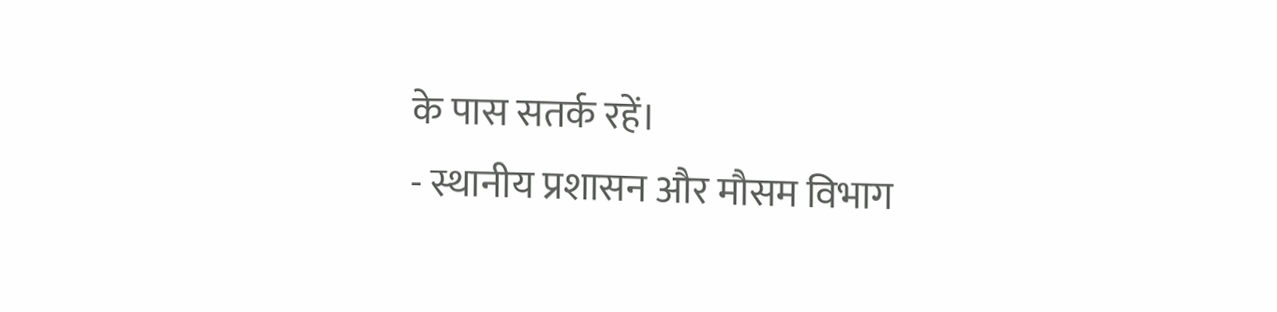के पास सतर्क रहें।
- स्थानीय प्रशासन और मौसम विभाग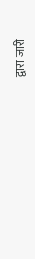द्वारा जारी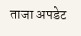ताजा अपडेट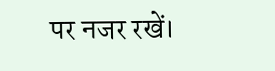पर नजर रखें।